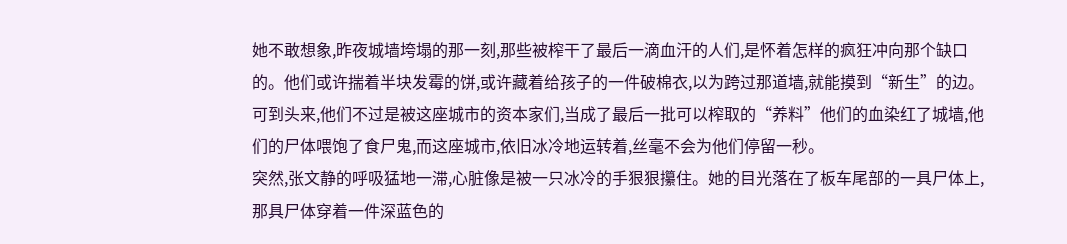她不敢想象,昨夜城墙垮塌的那一刻,那些被榨干了最后一滴血汗的人们,是怀着怎样的疯狂冲向那个缺口的。他们或许揣着半块发霉的饼,或许藏着给孩子的一件破棉衣,以为跨过那道墙,就能摸到“新生”的边。
可到头来,他们不过是被这座城市的资本家们,当成了最后一批可以榨取的“养料”他们的血染红了城墙,他们的尸体喂饱了食尸鬼,而这座城市,依旧冰冷地运转着,丝毫不会为他们停留一秒。
突然,张文静的呼吸猛地一滞,心脏像是被一只冰冷的手狠狠攥住。她的目光落在了板车尾部的一具尸体上,那具尸体穿着一件深蓝色的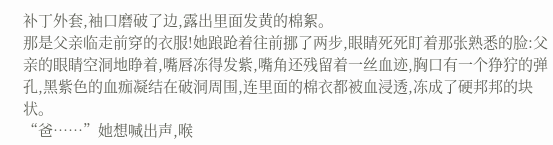补丁外套,袖口磨破了边,露出里面发黄的棉絮。
那是父亲临走前穿的衣服!她踉跄着往前挪了两步,眼睛死死盯着那张熟悉的脸:父亲的眼睛空洞地睁着,嘴唇冻得发紫,嘴角还残留着一丝血迹,胸口有一个狰狞的弹孔,黑紫色的血痂凝结在破洞周围,连里面的棉衣都被血浸透,冻成了硬邦邦的块状。
“爸……”她想喊出声,喉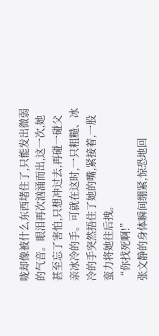咙却像被什么东西堵住了,只能发出微弱的气音。眼泪再次汹涌而出,这一次,她甚至忘了害怕,只想冲过去,再碰一碰父亲冰冷的手。可就在这时,一只粗糙、冰冷的手突然捂住了她的嘴,紧接着,一股蛮力将她往后拽。
“你找死啊!”
张文静的身体瞬间绷紧,惊恐地回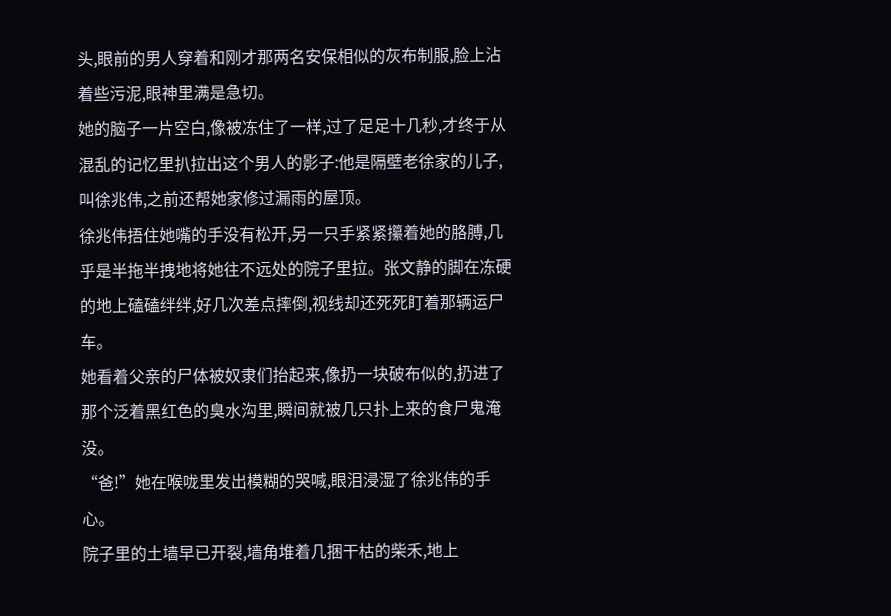头,眼前的男人穿着和刚才那两名安保相似的灰布制服,脸上沾着些污泥,眼神里满是急切。
她的脑子一片空白,像被冻住了一样,过了足足十几秒,才终于从混乱的记忆里扒拉出这个男人的影子:他是隔壁老徐家的儿子,叫徐兆伟,之前还帮她家修过漏雨的屋顶。
徐兆伟捂住她嘴的手没有松开,另一只手紧紧攥着她的胳膊,几乎是半拖半拽地将她往不远处的院子里拉。张文静的脚在冻硬的地上磕磕绊绊,好几次差点摔倒,视线却还死死盯着那辆运尸车。
她看着父亲的尸体被奴隶们抬起来,像扔一块破布似的,扔进了那个泛着黑红色的臭水沟里,瞬间就被几只扑上来的食尸鬼淹没。
“爸!”她在喉咙里发出模糊的哭喊,眼泪浸湿了徐兆伟的手心。
院子里的土墙早已开裂,墙角堆着几捆干枯的柴禾,地上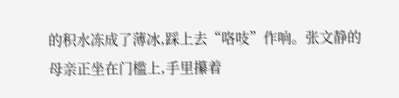的积水冻成了薄冰,踩上去“咯吱”作响。张文静的母亲正坐在门槛上,手里攥着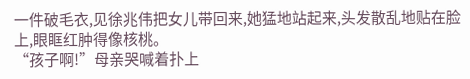一件破毛衣,见徐兆伟把女儿带回来,她猛地站起来,头发散乱地贴在脸上,眼眶红肿得像核桃。
“孩子啊!”母亲哭喊着扑上